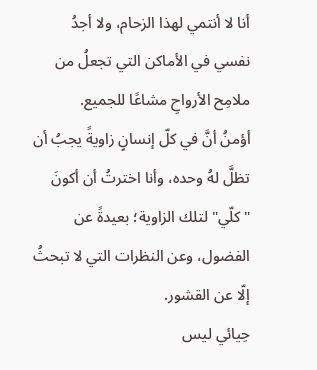أنا لا أنتمي لهذا الزحام، ولا أجدُ نفسي في الأماكن التي تجعلُ من ملامِح الأرواحِ مشاعًا للجميع.
أؤمنُ أنَّ في كلّ إنسانٍ زاويةً يجبُ أن تظلَّ لهُ وحده، وأنا اخترتُ أن أكونَ "كلّي" لتلك الزاوية؛ بعيدةً عن الفضول، وعن النظرات التي لا تبحثُ إلّا عن القشور.
حِيائي ليس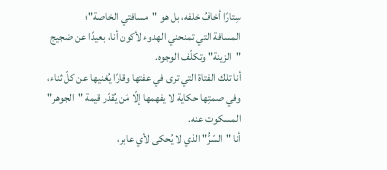سِتارًا أخافُ خلفه، بل هو "مسافتي الخاصة"؛
المسافة التي تمنحني الهدوء لأكون أنا، بعيدًا عن ضجيج "الزينة" وتكلّف الوجوه.
أنا تلك الفتاة التي ترى في عفتها وقارًا يُغنيها عن كلّ ثناء، وفي صمتِها حكاية لا يفهمها إلّا مَن يُقدّر قيمة "الجوهر" المسكوت عنه.
أنا "السّرُّ" الذي لا يُحكى لأي عابر،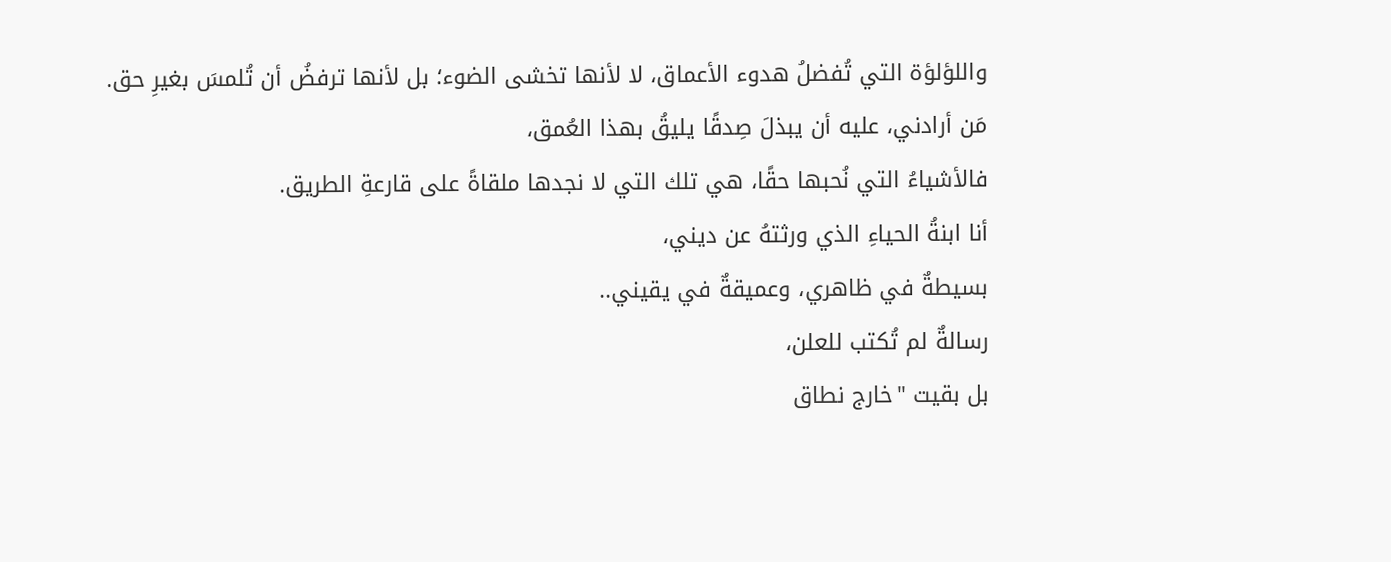واللؤلؤة التي تُفضلُ هدوء الأعماق، لا لأنها تخشى الضوء؛ بل لأنها ترفضُ أن تُلمسَ بغيرِ حق.
مَن أرادني، عليه أن يبذلَ صِدقًا يليقُ بهذا العُمق،
فالأشياءُ التي نُحبها حقًا، هي تلك التي لا نجدها ملقاةً على قارعةِ الطريق.
أنا ابنةُ الحياءِ الذي ورثتهُ عن ديني،
بسيطةٌ في ظاهري، وعميقةٌ في يقيني..
رسالةٌ لم تُكتب للعلن،
بل بقيت "خارج نطاق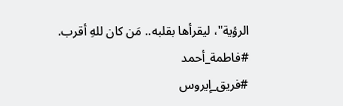الرؤية"، ليقرأها بقلبه.. مَن كان للهِ أقرب.
#فاطمة_أحمد
#فريق_إيروس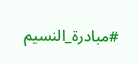#مبادرة_النسيم